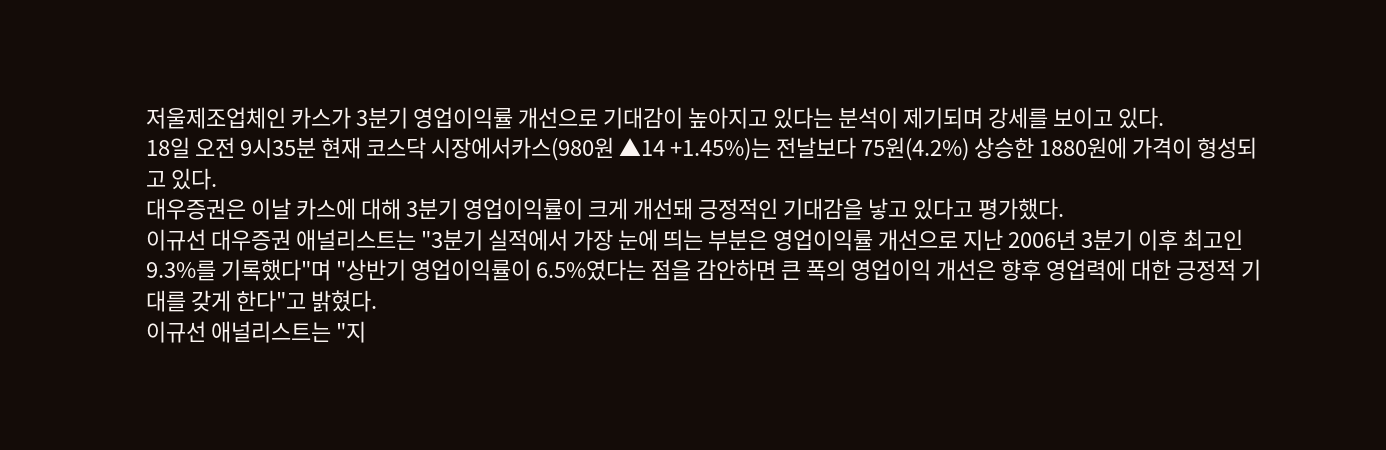저울제조업체인 카스가 3분기 영업이익률 개선으로 기대감이 높아지고 있다는 분석이 제기되며 강세를 보이고 있다.
18일 오전 9시35분 현재 코스닥 시장에서카스(980원 ▲14 +1.45%)는 전날보다 75원(4.2%) 상승한 1880원에 가격이 형성되고 있다.
대우증권은 이날 카스에 대해 3분기 영업이익률이 크게 개선돼 긍정적인 기대감을 낳고 있다고 평가했다.
이규선 대우증권 애널리스트는 "3분기 실적에서 가장 눈에 띄는 부분은 영업이익률 개선으로 지난 2006년 3분기 이후 최고인 9.3%를 기록했다"며 "상반기 영업이익률이 6.5%였다는 점을 감안하면 큰 폭의 영업이익 개선은 향후 영업력에 대한 긍정적 기대를 갖게 한다"고 밝혔다.
이규선 애널리스트는 "지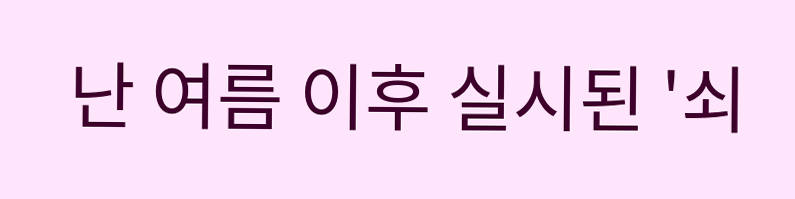난 여름 이후 실시된 '쇠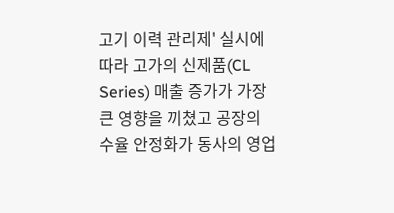고기 이력 관리제' 실시에 따라 고가의 신제품(CL Series) 매출 증가가 가장 큰 영향을 끼쳤고 공장의 수율 안정화가 동사의 영업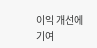이익 개선에 기여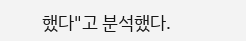했다"고 분석했다.